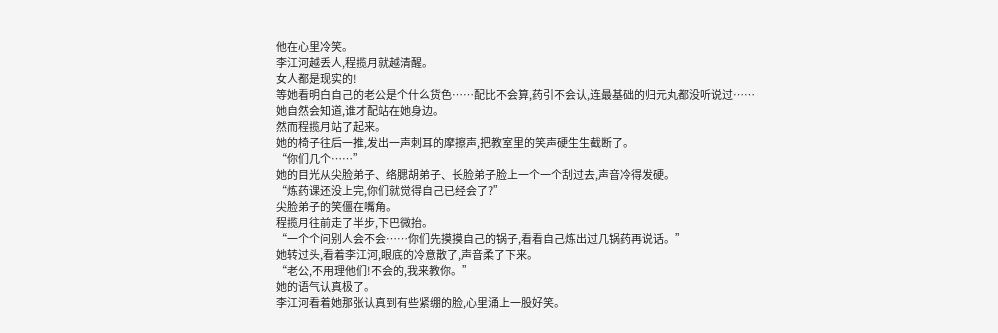他在心里冷笑。
李江河越丢人,程揽月就越清醒。
女人都是现实的!
等她看明白自己的老公是个什么货色……配比不会算,药引不会认,连最基础的归元丸都没听说过……
她自然会知道,谁才配站在她身边。
然而程揽月站了起来。
她的椅子往后一推,发出一声刺耳的摩擦声,把教室里的笑声硬生生截断了。
“你们几个……”
她的目光从尖脸弟子、络腮胡弟子、长脸弟子脸上一个一个刮过去,声音冷得发硬。
“炼药课还没上完,你们就觉得自己已经会了?”
尖脸弟子的笑僵在嘴角。
程揽月往前走了半步,下巴微抬。
“一个个问别人会不会……你们先摸摸自己的锅子,看看自己炼出过几锅药再说话。”
她转过头,看着李江河,眼底的冷意散了,声音柔了下来。
“老公,不用理他们!不会的,我来教你。”
她的语气认真极了。
李江河看着她那张认真到有些紧绷的脸,心里涌上一股好笑。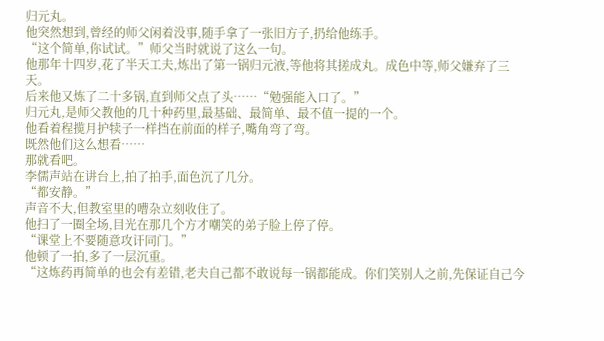归元丸。
他突然想到,曾经的师父闲着没事,随手拿了一张旧方子,扔给他练手。
“这个简单,你试试。”师父当时就说了这么一句。
他那年十四岁,花了半天工夫,炼出了第一锅归元液,等他将其搓成丸。成色中等,师父嫌弃了三天。
后来他又炼了二十多锅,直到师父点了头……“勉强能入口了。”
归元丸,是师父教他的几十种药里,最基础、最简单、最不值一提的一个。
他看着程揽月护犊子一样挡在前面的样子,嘴角弯了弯。
既然他们这么想看……
那就看吧。
李儒声站在讲台上,拍了拍手,面色沉了几分。
“都安静。”
声音不大,但教室里的嘈杂立刻收住了。
他扫了一圈全场,目光在那几个方才嘲笑的弟子脸上停了停。
“课堂上不要随意攻讦同门。”
他顿了一拍,多了一层沉重。
“这炼药再简单的也会有差错,老夫自己都不敢说每一锅都能成。你们笑别人之前,先保证自己今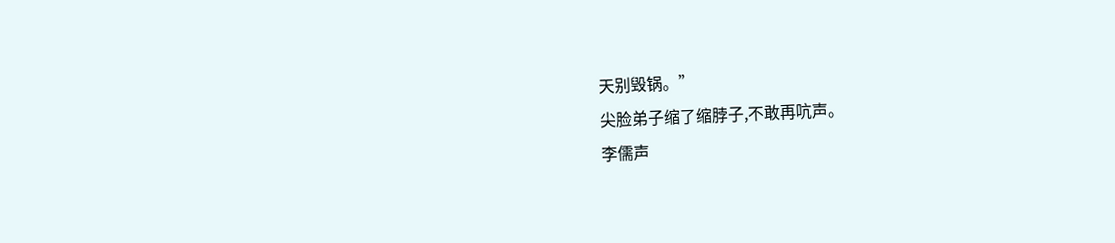天别毁锅。”
尖脸弟子缩了缩脖子,不敢再吭声。
李儒声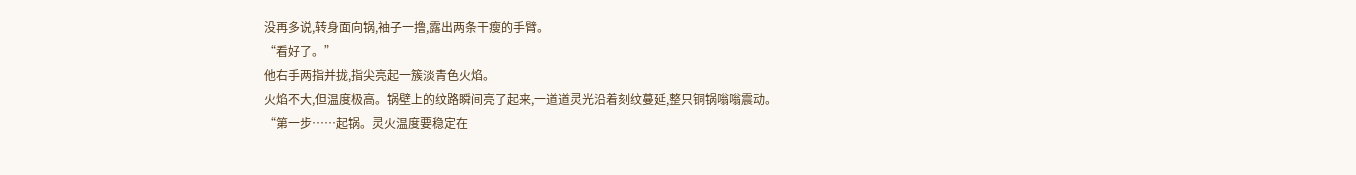没再多说,转身面向锅,袖子一撸,露出两条干瘦的手臂。
“看好了。”
他右手两指并拢,指尖亮起一簇淡青色火焰。
火焰不大,但温度极高。锅壁上的纹路瞬间亮了起来,一道道灵光沿着刻纹蔓延,整只铜锅嗡嗡震动。
“第一步……起锅。灵火温度要稳定在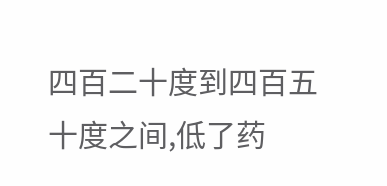四百二十度到四百五十度之间,低了药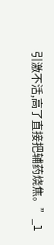引激不活,高了直接把辅药烧焦。”_l